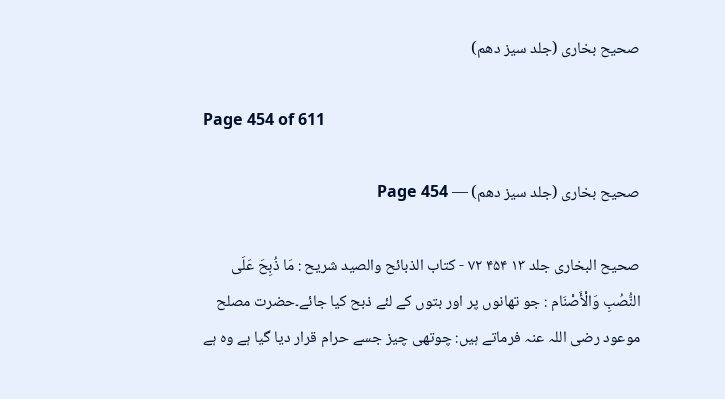صحیح بخاری (جلد سیز دھم)

Page 454 of 611

صحیح بخاری (جلد سیز دھم) — Page 454

صحیح البخاری جلد ۱۳ ۴۵۴ ۷۲ - كتاب الذبائح والصيد شريح : مَا ذُبِحَ عَلَى النُّصُبِ وَالْأَصْنَام : جو تھانوں پر اور بتوں کے لئے ذبح کیا جائے۔حضرت مصلح موعود رضی اللہ عنہ فرماتے ہیں: چوتھی چیز جسے حرام قرار دیا گیا ہے وہ ہے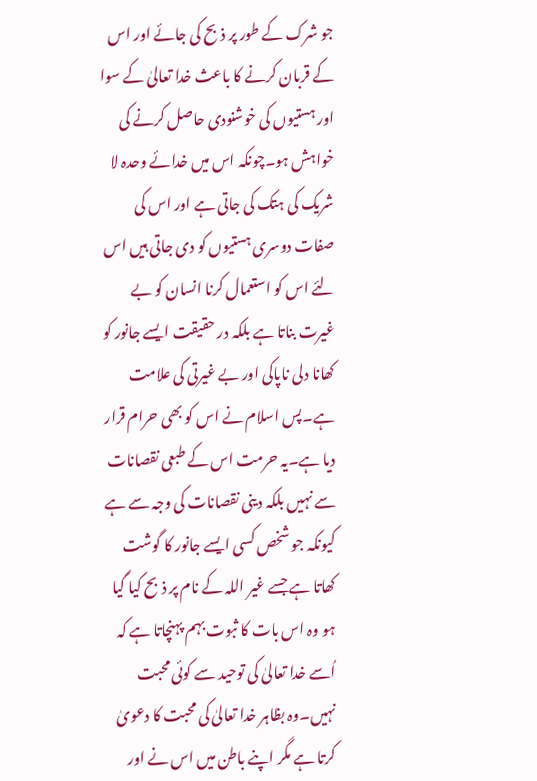جو شرک کے طور پر ذبح کی جائے اور اس کے قربان کرنے کا باعث خدا تعالیٰ کے سوا اور ہستیوں کی خوشنودی حاصل کرنے کی خواہش ہو۔چونکہ اس میں خدائے وحدہ لا شریک کی ہتک کی جاتی ہے اور اس کی صفات دوسری ہستیوں کو دی جاتی ہیں اس لئے اس کو استعمال کرنا انسان کو بے غیرت بناتا ہے بلکہ در حقیقت ایسے جانور کو کھانا دلی ناپاکی اور بے غیرتی کی علامت ہے۔پس اسلام نے اس کو بھی حرام قرار دیا ہے۔یہ حرمت اس کے طبعی نقصانات سے نہیں بلکہ دینی نقصانات کی وجہ سے ہے کیونکہ جو شخص کسی ایسے جانور کا گوشت کھاتا ہے جسے غیر اللہ کے نام پر ذبح کیا گیا ہو وہ اس بات کا ثبوت بہم پہنچاتا ہے کہ اُسے خدا تعالیٰ کی توحید سے کوئی محبت نہیں۔وہ بظاہر خدا تعالیٰ کی محبت کا دعویٰ کرتا ہے مگر اپنے باطن میں اس نے اور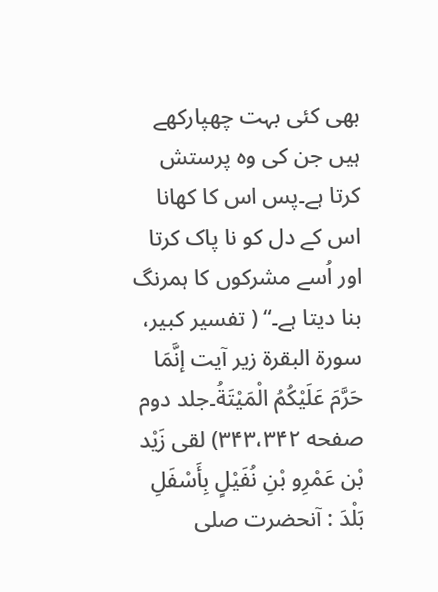بھی کئی بہت چھپارکھے ہیں جن کی وہ پرستش کرتا ہے۔پس اس کا کھانا اس کے دل کو نا پاک کرتا اور اُسے مشرکوں کا ہمرنگ بنا دیتا ہے۔“ ( تفسیر کبیر، سورة البقرة زير آيت إنَّمَا حَرَّمَ عَلَيْكُمُ الْمَيْتَةُ۔جلد دوم صفحه ۳۴۳،۳۴۲) لقى زَيْد بْن عَمْرِو بْنِ نُفَيْلٍ بِأَسْفَلِ بَلْدَ : آنحضرت صلی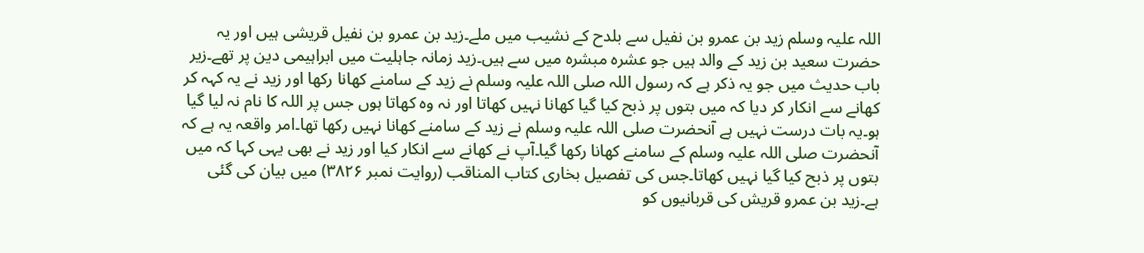اللہ علیہ وسلم زید بن عمرو بن نفیل سے بلدح کے نشیب میں ملے۔زید بن عمرو بن نفیل قریشی ہیں اور یہ حضرت سعید بن زید کے والد ہیں جو عشرہ مبشرہ میں سے ہیں۔زید زمانہ جاہلیت میں ابراہیمی دین پر تھے۔زیر باب حدیث میں جو یہ ذکر ہے کہ رسول اللہ صلی اللہ علیہ وسلم نے زید کے سامنے کھانا رکھا اور زید نے یہ کہہ کر کھانے سے انکار کر دیا کہ میں بتوں پر ذبح کیا گیا کھانا نہیں کھاتا اور نہ وہ کھاتا ہوں جس پر اللہ کا نام نہ لیا گیا ہو۔یہ بات درست نہیں ہے آنحضرت صلی اللہ علیہ وسلم نے زید کے سامنے کھانا نہیں رکھا تھا۔امر واقعہ یہ ہے کہ آنحضرت صلی اللہ علیہ وسلم کے سامنے کھانا رکھا گیا۔آپ نے کھانے سے انکار کیا اور زید نے بھی یہی کہا کہ میں بتوں پر ذبح کیا گیا نہیں کھاتا۔جس کی تفصیل بخاری کتاب المناقب (روایت نمبر ۳۸۲۶) میں بیان کی گئی ہے۔زید بن عمرو قریش کی قربانیوں کو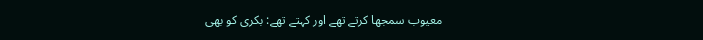معیوب سمجھا کرتے تھے اور کہتے تھے: بکری کو بھی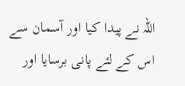اللہ نے پیدا کیا اور آسمان سے اس کے لئے پانی برسایا اور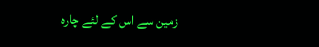زمین سے اس کے لئے چارہ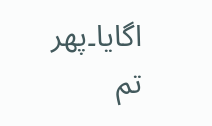اگایا۔پھر تم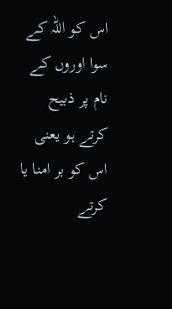اس کو اللہ کے سوا اوروں کے نام پر ذبیح کرتے ہو یعنی اس کو بر امنا یا کرتے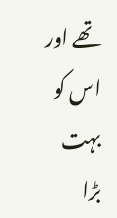تھے اور اس کو بہت بڑا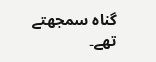گناہ سمجھتے تھے۔